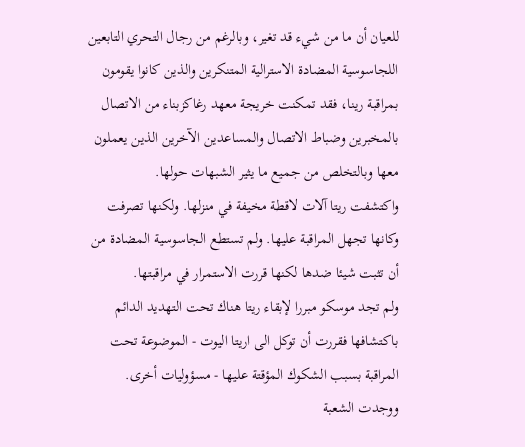للعيان أن ما من شيء قد تغير، وبالرغم من رجال التحري التابعين اللجاسوسية المضادة الاسترالية المتنكرين والذين كانوا يقومون بمراقبة رينا، فقد تمكنت خريجة معهد رغاکزبناء من الاتصال بالمخبرين وضباط الاتصال والمساعدين الآخرين الذين يعملون معها وبالتخلص من جميع ما يثير الشبهات حولها.
واكتشفت ريتا آلات لاقطة مخيفة في منزلها. ولكنها تصرفت وكانها تجهل المراقبة عليها. ولم تستطع الجاسوسية المضادة من أن تثبت شيئا ضدها لكنها قررت الاستمرار في مراقبتها.
ولم تجد موسكو مبررا لإبقاء ريتا هناك تحت التهديد الدائم باکتشافها فقررت أن توكل الى اريتا اليوت - الموضوعة تحت المراقبة بسبب الشكوك المؤقتة عليها - مسؤوليات أخرى.
ووجدت الشعبة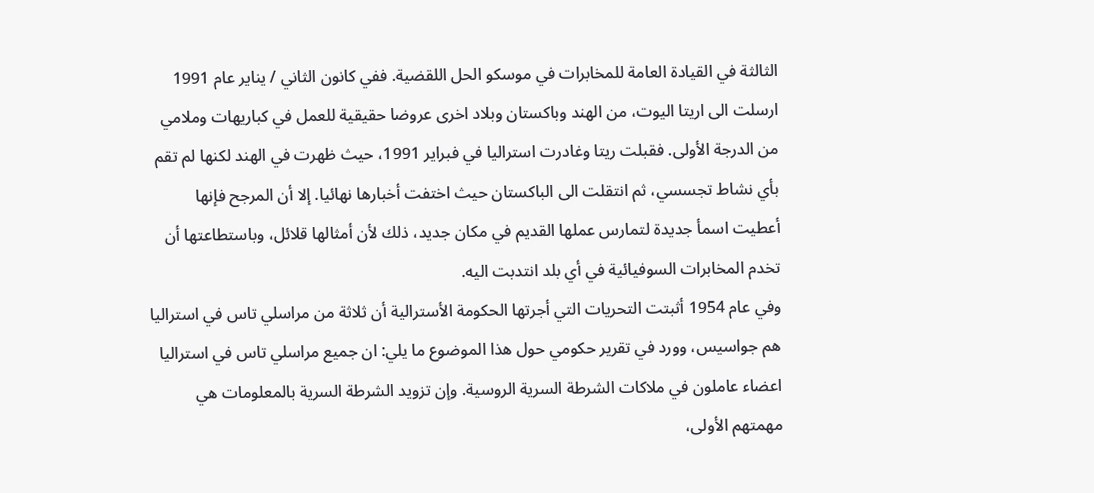الثالثة في القيادة العامة للمخابرات في موسكو الحل اللقضية. ففي كانون الثاني / يناير عام 1991 ارسلت الى اريتا اليوت، من الهند وباكستان وبلاد اخرى عروضا حقيقية للعمل في كباريهات وملامي من الدرجة الأولى. فقبلت ريتا وغادرت استراليا في فبراير 1991، حيث ظهرت في الهند لكنها لم تقم بأي نشاط تجسسي، ثم انتقلت الى الباکستان حيث اختفت أخبارها نهائيا. إلا أن المرجح فإنها أعطيت اسمأ جديدة لتمارس عملها القديم في مكان جديد، ذلك لأن أمثالها قلائل، وباستطاعتها أن تخدم المخابرات السوفيائية في أي بلد انتدبت اليه.
وفي عام 1954 أثبتت التحريات التي أجرتها الحكومة الأسترالية أن ثلاثة من مراسلي تاس في استراليا هم جواسيس، وورد في تقرير حكومي حول هذا الموضوع ما يلي: ان جميع مراسلي تاس في استراليا اعضاء عاملون في ملاكات الشرطة السرية الروسية. وإن تزويد الشرطة السرية بالمعلومات هي مهمتهم الأولى،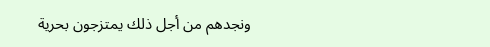ونجدهم من أجل ذلك يمتزجون بحرية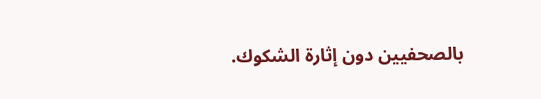بالصحفيين دون إثارة الشكوك.